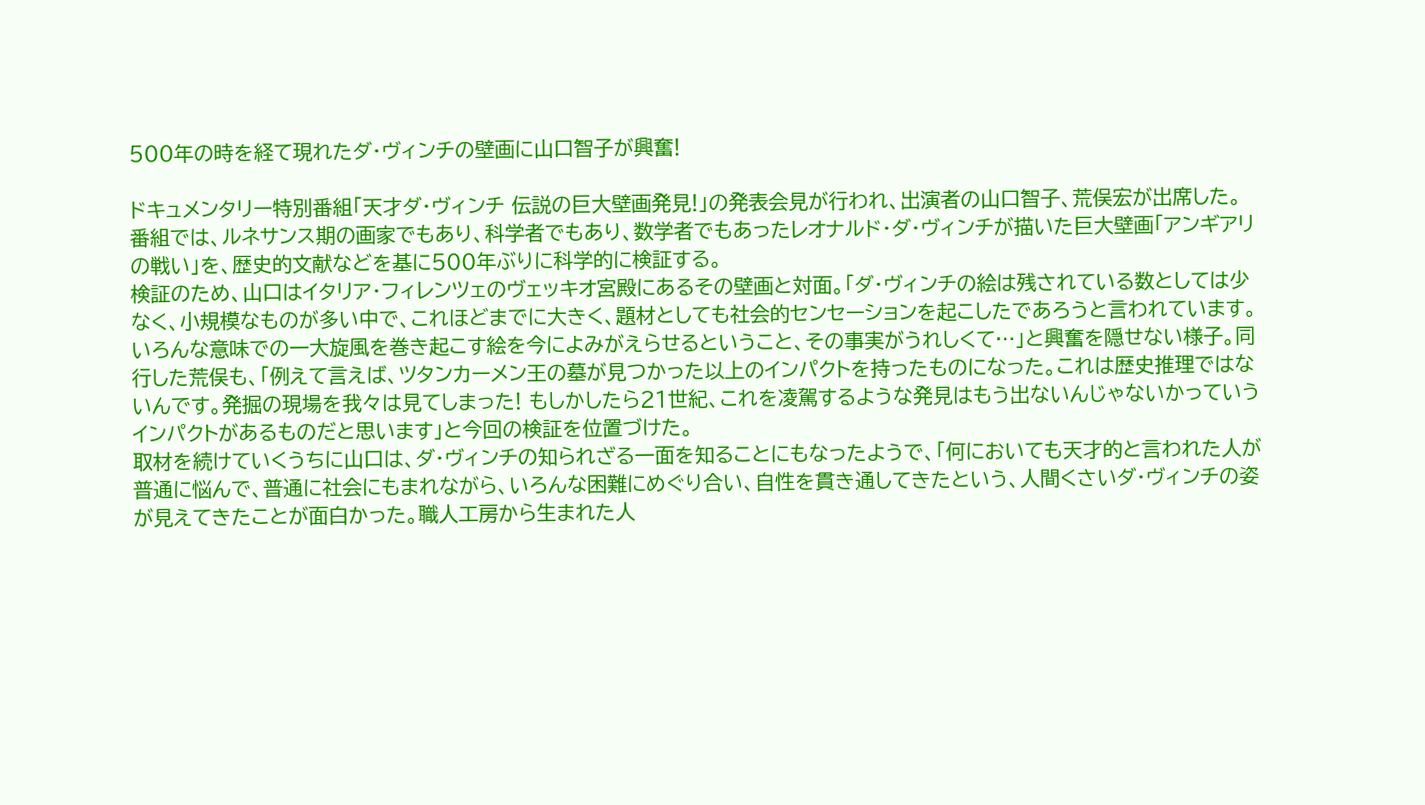500年の時を経て現れたダ・ヴィンチの壁画に山口智子が興奮!

ドキュメンタリー特別番組「天才ダ・ヴィンチ 伝説の巨大壁画発見!」の発表会見が行われ、出演者の山口智子、荒俣宏が出席した。
番組では、ルネサンス期の画家でもあり、科学者でもあり、数学者でもあったレオナルド・ダ・ヴィンチが描いた巨大壁画「アンギアリの戦い」を、歴史的文献などを基に500年ぶりに科学的に検証する。
検証のため、山口はイタリア・フィレンツェのヴェッキオ宮殿にあるその壁画と対面。「ダ・ヴィンチの絵は残されている数としては少なく、小規模なものが多い中で、これほどまでに大きく、題材としても社会的センセーションを起こしたであろうと言われています。いろんな意味での一大旋風を巻き起こす絵を今によみがえらせるということ、その事実がうれしくて…」と興奮を隠せない様子。同行した荒俣も、「例えて言えば、ツタンカーメン王の墓が見つかった以上のインパクトを持ったものになった。これは歴史推理ではないんです。発掘の現場を我々は見てしまった! もしかしたら21世紀、これを凌駕するような発見はもう出ないんじゃないかっていうインパクトがあるものだと思います」と今回の検証を位置づけた。
取材を続けていくうちに山口は、ダ・ヴィンチの知られざる一面を知ることにもなったようで、「何においても天才的と言われた人が普通に悩んで、普通に社会にもまれながら、いろんな困難にめぐり合い、自性を貫き通してきたという、人間くさいダ・ヴィンチの姿が見えてきたことが面白かった。職人工房から生まれた人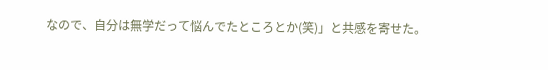なので、自分は無学だって悩んでたところとか(笑)」と共感を寄せた。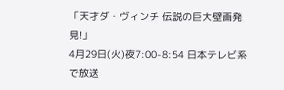「天才ダ・ヴィンチ 伝説の巨大壁画発見!」
4月29日(火)夜7:00-8:54 日本テレビ系で放送